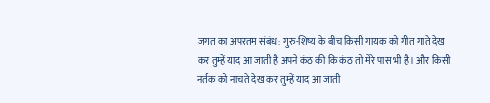जगत का अपरतम संबंध: गुरु-शिष्य के बीच किसी गायक को गीत गाते देख कर तुम्हें याद आ जाती है अपने कंठ की कि कंठ तो मेरे पास भी है। और किसी नर्तक को नाचते देख कर तुम्हें याद आ जाती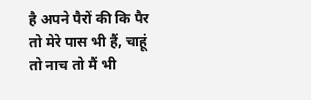है अपने पैरों की कि पैर तो मेरे पास भी हैं, चाहूं तो नाच तो मैं भी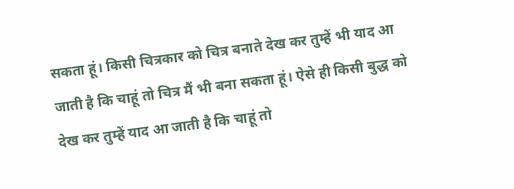सकता हूं। किसी चित्रकार को चित्र बनाते देख कर तुम्हें भी याद आ जाती है कि चाहूं तो चित्र मैं भी बना सकता हूं। ऐसे ही किसी बुद्ध को देख कर तुम्हें याद आ जाती है कि चाहूं तो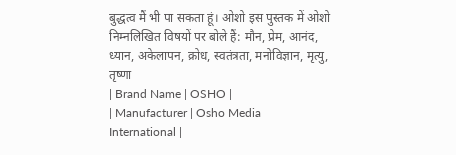बुद्धत्व मैं भी पा सकता हूं। ओशो इस पुस्तक में ओशो निम्नलिखित विषयों पर बोले हैं: मौन, प्रेम, आनंद, ध्यान, अकेलापन, क्रोध, स्वतंत्रता, मनोविज्ञान, मृत्यु, तृष्णा
| Brand Name | OSHO |
| Manufacturer | Osho Media International |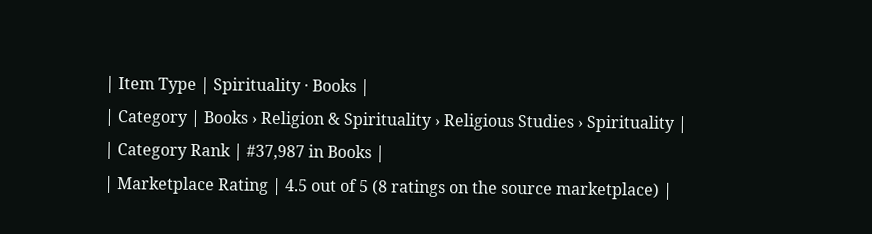| Item Type | Spirituality · Books |
| Category | Books › Religion & Spirituality › Religious Studies › Spirituality |
| Category Rank | #37,987 in Books |
| Marketplace Rating | 4.5 out of 5 (8 ratings on the source marketplace) |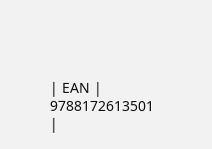| EAN | 9788172613501 |